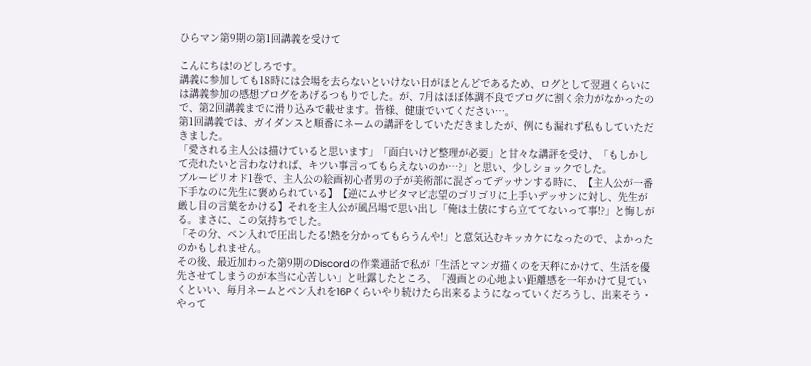ひらマン第9期の第1回講義を受けて

こんにちは!のどしろです。
講義に参加しても18時には会場を去らないといけない日がほとんどであるため、ログとして翌週くらいには講義参加の感想ブログをあげるつもりでした。が、7月はほぼ体調不良でブログに割く余力がなかったので、第2回講義までに滑り込みで載せます。皆様、健康でいてください…。
第1回講義では、ガイダンスと順番にネームの講評をしていただきましたが、例にも漏れず私もしていただきました。
「愛される主人公は描けていると思います」「面白いけど整理が必要」と甘々な講評を受け、「もしかして売れたいと言わなければ、キツい事言ってもらえないのか…?」と思い、少しショックでした。
ブルーピリオド1巻で、主人公の絵画初心者男の子が美術部に混ざってデッサンする時に、【主人公が一番下手なのに先生に褒められている】【逆にムサビタマビ志望のゴリゴリに上手いデッサンに対し、先生が厳し目の言葉をかける】それを主人公が風呂場で思い出し「俺は土俵にすら立ててないって事!?」と悔しがる。まさに、この気持ちでした。
「その分、ペン入れで圧出したる!熱を分かってもらうんや!」と意気込むキッカケになったので、よかったのかもしれません。
その後、最近加わった第9期のDiscordの作業通話で私が「生活とマンガ描くのを天秤にかけて、生活を優先させてしまうのが本当に心苦しい」と吐露したところ、「漫画との心地よい距離感を一年かけて見ていくといい、毎月ネームとペン入れを16Pくらいやり続けたら出来るようになっていくだろうし、出来そう・やって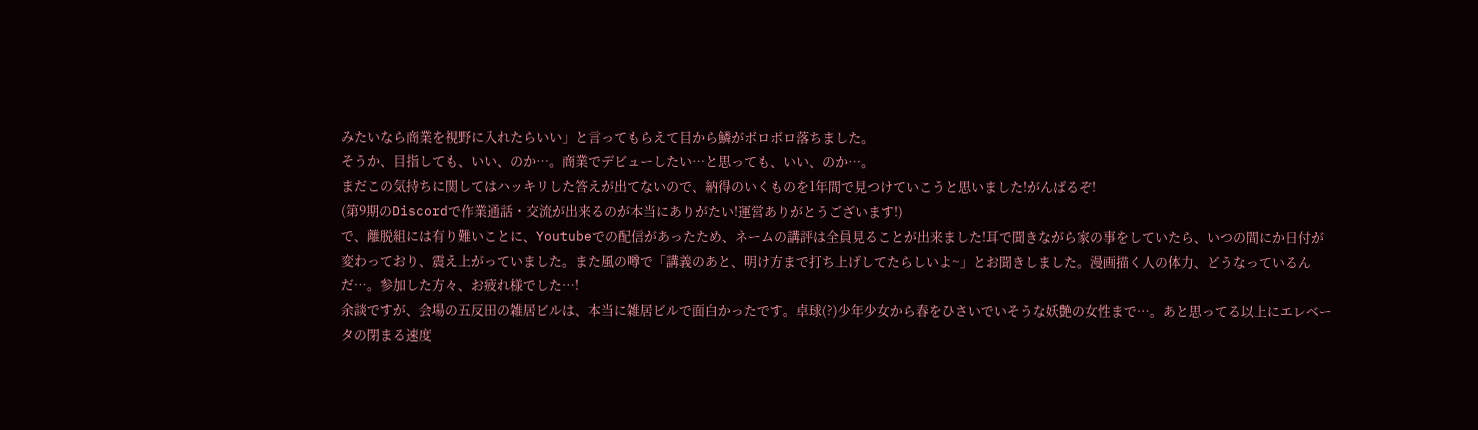みたいなら商業を視野に入れたらいい」と言ってもらえて目から鱗がボロボロ落ちました。
そうか、目指しても、いい、のか…。商業でデビューしたい…と思っても、いい、のか…。
まだこの気持ちに関してはハッキリした答えが出てないので、納得のいくものを1年間で見つけていこうと思いました!がんばるぞ!
(第9期のDiscordで作業通話・交流が出来るのが本当にありがたい!運営ありがとうございます!)
で、離脱組には有り難いことに、Youtubeでの配信があったため、ネームの講評は全員見ることが出来ました!耳で聞きながら家の事をしていたら、いつの間にか日付が変わっており、震え上がっていました。また風の噂で「講義のあと、明け方まで打ち上げしてたらしいよ~」とお聞きしました。漫画描く人の体力、どうなっているんだ…。参加した方々、お疲れ様でした…!
余談ですが、会場の五反田の雑居ビルは、本当に雑居ビルで面白かったです。卓球(?)少年少女から春をひさいでいそうな妖艶の女性まで…。あと思ってる以上にエレベータの閉まる速度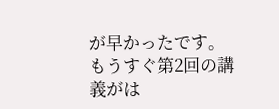が早かったです。
もうすぐ第2回の講義がは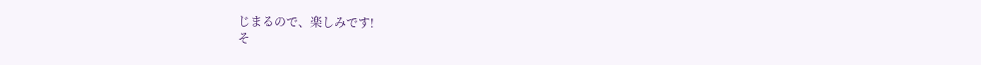じまるので、楽しみです!
そ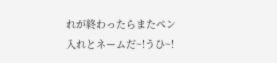れが終わったらまたペン入れとネームだ~!うひ~!